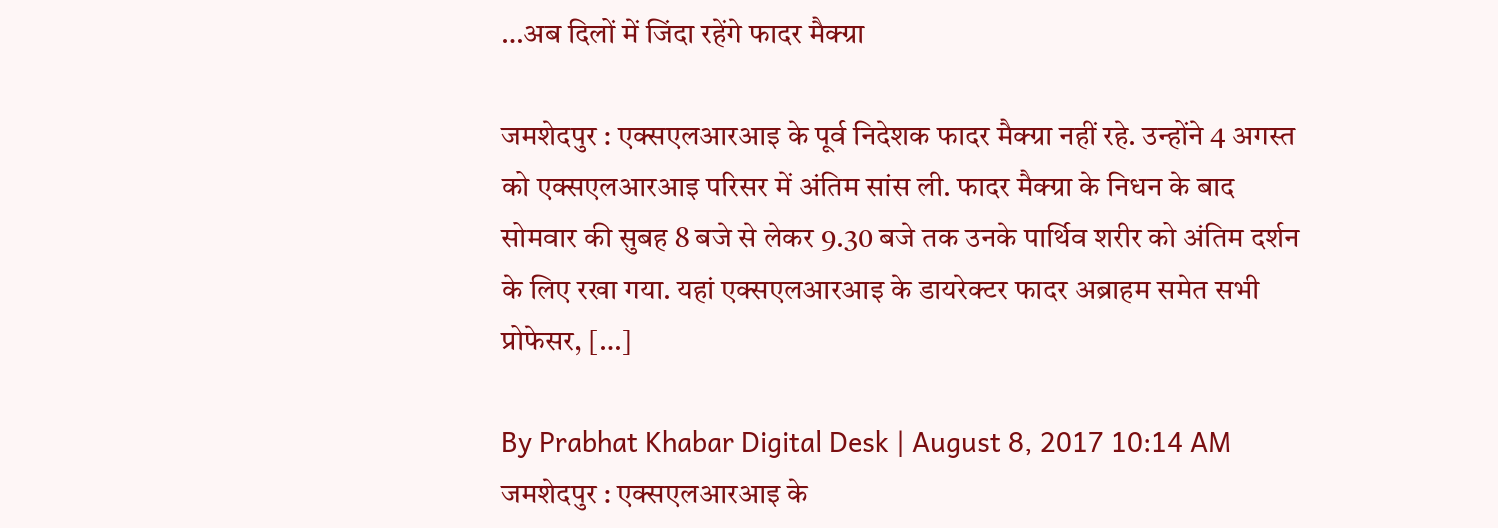…अब दिलों में जिंदा रहेंगे फादर मैक्ग्रा

जमशेदपुर : एक्सएलआरआइ के पूर्व निदेशक फादर मैक्ग्रा नहीं रहे. उन्होंने 4 अगस्त को एक्सएलआरआइ परिसर में अंतिम सांस ली. फादर मैक्ग्रा के निधन के बाद सोमवार की सुबह 8 बजे से लेकर 9.30 बजे तक उनके पार्थिव शरीर को अंतिम दर्शन के लिए रखा गया. यहां एक्सएलआरआइ के डायरेक्टर फादर अब्राहम समेत सभी प्रोफेसर, […]

By Prabhat Khabar Digital Desk | August 8, 2017 10:14 AM
जमशेदपुर : एक्सएलआरआइ के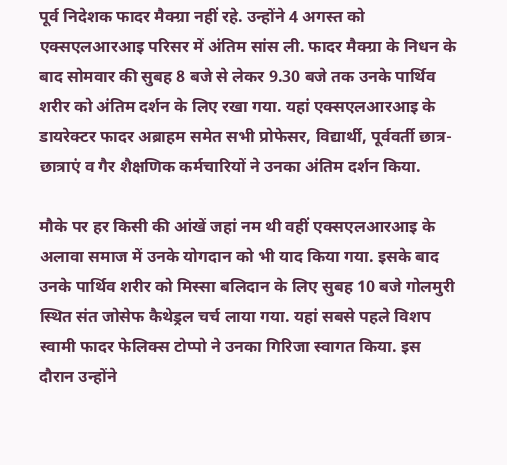पूर्व निदेशक फादर मैक्ग्रा नहीं रहे. उन्होंने 4 अगस्त को एक्सएलआरआइ परिसर में अंतिम सांस ली. फादर मैक्ग्रा के निधन के बाद सोमवार की सुबह 8 बजे से लेकर 9.30 बजे तक उनके पार्थिव शरीर को अंतिम दर्शन के लिए रखा गया. यहां एक्सएलआरआइ के डायरेक्टर फादर अब्राहम समेत सभी प्रोफेसर, विद्यार्थी, पूर्ववर्ती छात्र-छात्राएं व गैर शैक्षणिक कर्मचारियों ने उनका अंतिम दर्शन किया.

मौके पर हर किसी की आंखें जहां नम थी वहीं एक्सएलआरआइ के अलावा समाज में उनके योगदान को भी याद किया गया. इसके बाद उनके पार्थिव शरीर को मिस्सा बलिदान के लिए सुबह 10 बजे गोलमुरी स्थित संत जोसेफ कैथेड्रल चर्च लाया गया. यहां सबसे पहले विशप स्वामी फादर फेलिक्स टोप्पो ने उनका गिरिजा स्वागत किया. इस दौरान उन्होंने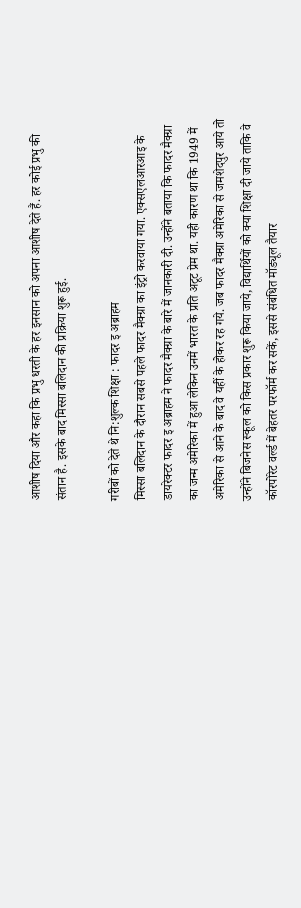आशीष दिया और कहा कि प्रभु धरती के हर इनसान को अपना आशीष देते हैं. हर कोई प्रभु की संतान है. इसके बाद मिस्सा बलिदान की प्रक्रिया शुरू हुई.

गरीबों को देते थे नि:शुल्क शिक्षा : फादर इ अब्राहम
मिस्सा बलिदान के दौरान सबसे पहले फादर मैक्ग्रा का इंट्रो करवाया गया. एक्सएलआरआइ के डायरेक्टर फादर इ अब्राहम ने फादर मैक्ग्रा के बारे में जानकारी दी. उन्होंने बताया कि फादर मैक्ग्रा का जन्म अमेरिका में हुआ लेकिन उनमें भारत के प्रति अटूट प्रेम था. यही कारण था कि 1949 में अमेरिका से आने के बाद वे यहीं के होकर रह गये. जब फादर मैक्ग्रा अमेरिका से जमशेदपुर आये तो उन्होंने बिजनेस स्कूल को किस प्रकार शुरू किया जाये, विद्यार्थियों को क्या शिक्षा दी जाये ताकि वे कॉरपोरेट वर्ल्ड में बेहतर परफॉर्म कर सकें, इससे संबंधित मॉड्यूल तैयार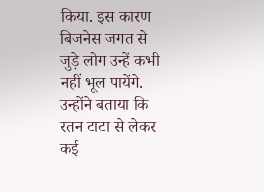किया. इस कारण बिजनेस जगत से जुड़े लोग उन्हें कभी नहीं भूल पायेंगे. उन्होंने बताया कि रतन टाटा से लेकर कई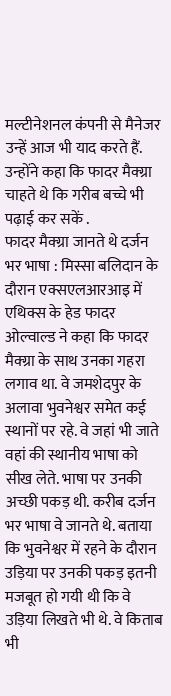मल्टीनेशनल कंपनी से मैनेजर उन्हें आज भी याद करते हैं. उन्होंने कहा कि फादर मैक्ग्रा चाहते थे कि गरीब बच्चे भी पढ़ाई कर सकें .
फादर मैक्ग्रा जानते थे दर्जन भर भाषा : मिस्सा बलिदान के दौरान एक्सएलआरआइ में एथिक्स के हेड फादर ओल्वाल्ड ने कहा कि फादर मैक्ग्रा के साथ उनका गहरा लगाव था. वे जमशेदपुर के अलावा भुवनेश्वर समेत कई स्थानों पर रहे. वे जहां भी जाते वहां की स्थानीय भाषा को सीख लेते. भाषा पर उनकी अच्छी पकड़ थी. करीब दर्जन भर भाषा वे जानते थे. बताया कि भुवनेश्वर में रहने के दौरान उड़िया पर उनकी पकड़ इतनी मजबूत हो गयी थी कि वे उड़िया लिखते भी थे. वे किताब भी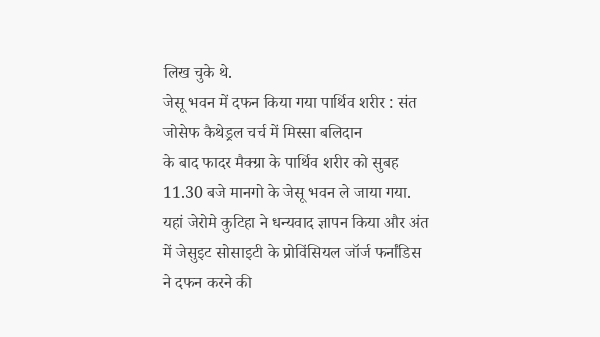लिख चुके थे.
जेसू भवन में दफन किया गया पार्थिव शरीर : संत जोसेफ कैथेड्रल चर्च में मिस्सा बलिदान
के बाद फादर मैक्ग्रा के पार्थिव शरीर को सुबह 11.30 बजे मानगो के जेसू भवन ले जाया गया. यहां जेरोमे कुटिहा ने धन्यवाद ज्ञापन किया और अंत में जेसुइट सोसाइटी के प्रोविंसियल जॉर्ज फर्नांडिस ने दफन करने की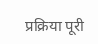प्रक्रिया पूरी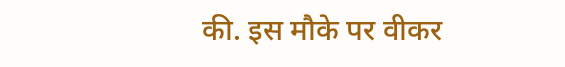की. इस मौके पर वीकर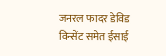जनरल फादर डेविड विन्सेंट समेत ईसाई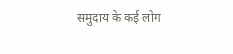समुदाय के कई लोग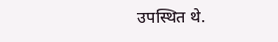उपस्थित थे.